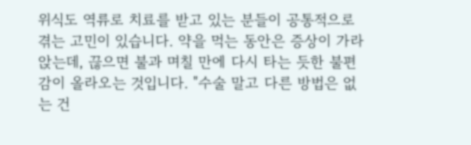위식도 역류로 치료를 받고 있는 분들이 공통적으로 겪는 고민이 있습니다. 약을 먹는 동안은 증상이 가라앉는데, 끊으면 불과 며칠 만에 다시 타는 듯한 불편감이 올라오는 것입니다. "수술 말고 다른 방법은 없는 건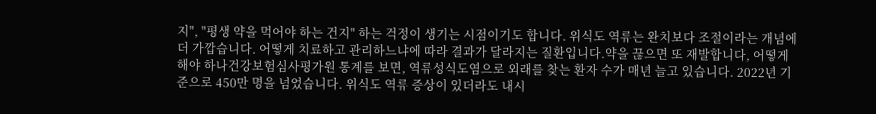지", "평생 약을 먹어야 하는 건지" 하는 걱정이 생기는 시점이기도 합니다. 위식도 역류는 완치보다 조절이라는 개념에 더 가깝습니다. 어떻게 치료하고 관리하느냐에 따라 결과가 달라지는 질환입니다.약을 끊으면 또 재발합니다, 어떻게 해야 하나건강보험심사평가원 통계를 보면, 역류성식도염으로 외래를 찾는 환자 수가 매년 늘고 있습니다. 2022년 기준으로 450만 명을 넘었습니다. 위식도 역류 증상이 있더라도 내시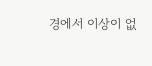경에서 이상이 없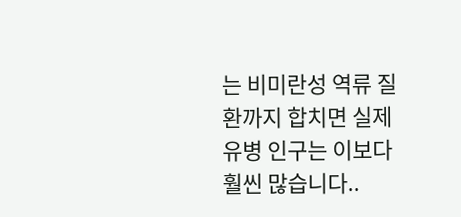는 비미란성 역류 질환까지 합치면 실제 유병 인구는 이보다 훨씬 많습니다..